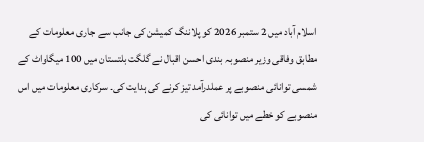اسلام آباد میں 2 ستمبر 2026 کو پلاننگ کمیشن کی جانب سے جاری معلومات کے مطابق وفاقی وزیر منصوبہ بندی احسن اقبال نے گلگت بلتستان میں 100 میگاواٹ کے شمسی توانائی منصوبے پر عملدرآمد تیز کرنے کی ہدایت کی۔ سرکاری معلومات میں اس منصوبے کو خطے میں توانائی کی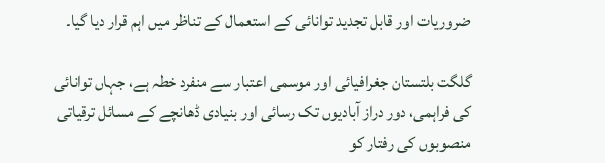ضروریات اور قابل تجدید توانائی کے استعمال کے تناظر میں اہم قرار دیا گیا۔

گلگت بلتستان جغرافیائی اور موسمی اعتبار سے منفرد خطہ ہے، جہاں توانائی کی فراہمی، دور دراز آبادیوں تک رسائی اور بنیادی ڈھانچے کے مسائل ترقیاتی منصوبوں کی رفتار کو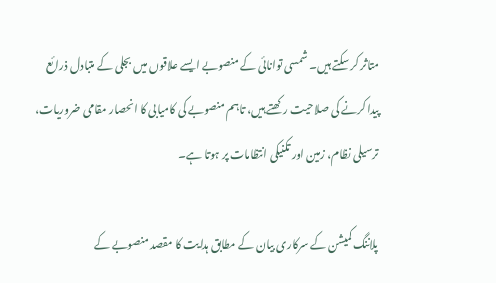متاثر کر سکتے ہیں۔ شمسی توانائی کے منصوبے ایسے علاقوں میں بجلی کے متبادل ذرائع پیدا کرنے کی صلاحیت رکھتے ہیں، تاہم منصوبے کی کامیابی کا انحصار مقامی ضروریات، ترسیلی نظام، زمین اور تکنیکی انتظامات پر ہوتا ہے۔

پلاننگ کمیشن کے سرکاری بیان کے مطابق ہدایت کا مقصد منصوبے کے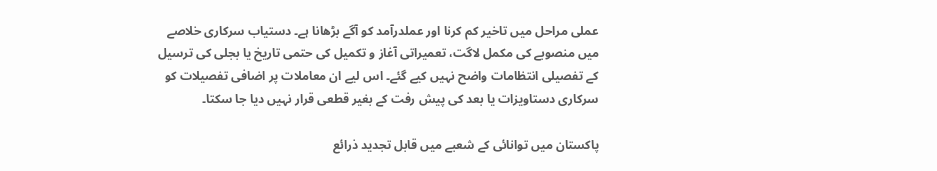عملی مراحل میں تاخیر کم کرنا اور عملدرآمد کو آگے بڑھانا ہے۔ دستیاب سرکاری خلاصے میں منصوبے کی مکمل لاگت، تعمیراتی آغاز و تکمیل کی حتمی تاریخ یا بجلی کی ترسیل کے تفصیلی انتظامات واضح نہیں کیے گئے۔ اس لیے ان معاملات پر اضافی تفصیلات کو سرکاری دستاویزات یا بعد کی پیش رفت کے بغیر قطعی قرار نہیں دیا جا سکتا۔

پاکستان میں توانائی کے شعبے میں قابل تجدید ذرائع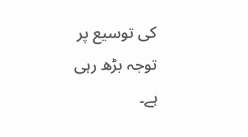کی توسیع پر توجہ بڑھ رہی ہے۔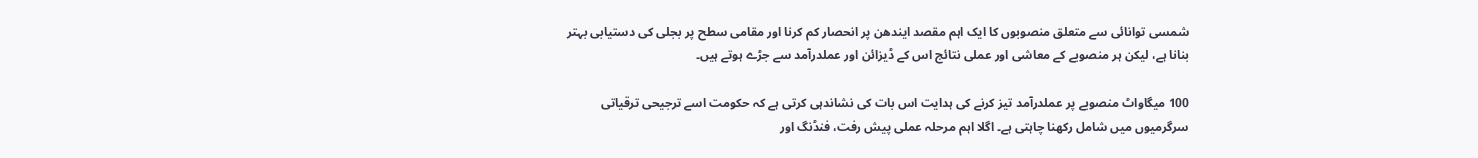شمسی توانائی سے متعلق منصوبوں کا ایک اہم مقصد ایندھن پر انحصار کم کرنا اور مقامی سطح پر بجلی کی دستیابی بہتر بنانا ہے، لیکن ہر منصوبے کے معاشی اور عملی نتائج اس کے ڈیزائن اور عملدرآمد سے جڑے ہوتے ہیں۔

100 میگاواٹ منصوبے پر عملدرآمد تیز کرنے کی ہدایت اس بات کی نشاندہی کرتی ہے کہ حکومت اسے ترجیحی ترقیاتی سرگرمیوں میں شامل رکھنا چاہتی ہے۔ اگلا اہم مرحلہ عملی پیش رفت، فنڈنگ اور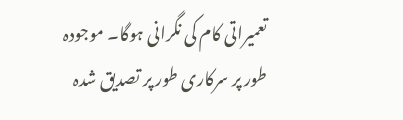تعمیراتی کام کی نگرانی ہوگا۔ موجودہ طور پر سرکاری طور پر تصدیق شدہ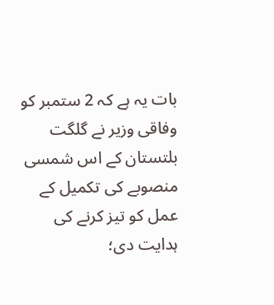بات یہ ہے کہ 2 ستمبر کو وفاقی وزیر نے گلگت بلتستان کے اس شمسی منصوبے کی تکمیل کے عمل کو تیز کرنے کی ہدایت دی؛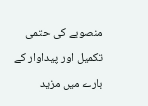منصوبے کی حتمی تکمیل اور پیداوار کے بارے میں مزید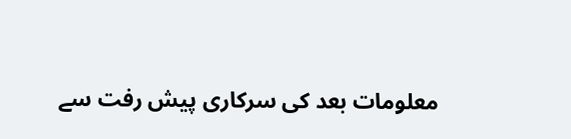معلومات بعد کی سرکاری پیش رفت سے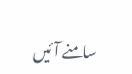سامنے آئیں